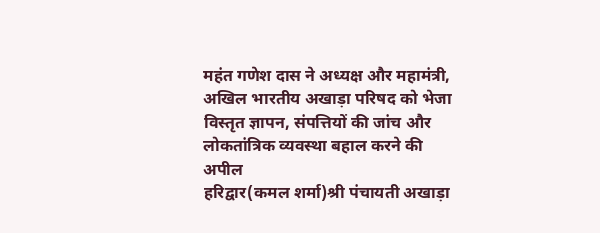महंत गणेश दास ने अध्यक्ष और महामंत्री, अखिल भारतीय अखाड़ा परिषद को भेजा विस्तृत ज्ञापन, संपत्तियों की जांच और लोकतांत्रिक व्यवस्था बहाल करने की अपील
हरिद्वार(कमल शर्मा)श्री पंचायती अखाड़ा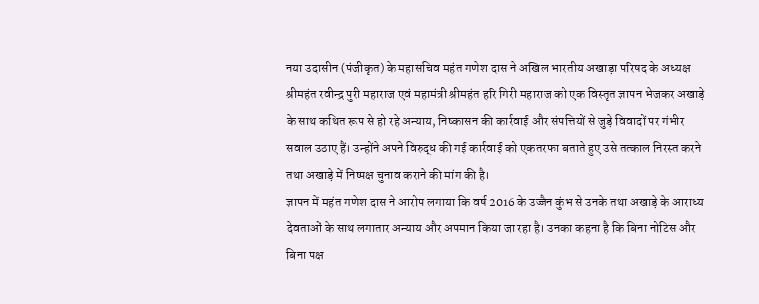नया उदासीन (पंजीकृत) के महासचिव महंत गणेश दास ने अखिल भारतीय अखाड़ा परिषद के अध्यक्ष श्रीमहंत रवीन्द्र पुरी महाराज एवं महामंत्री श्रीमहंत हरि गिरी महाराज को एक विस्तृत ज्ञापन भेजकर अखाड़े के साथ कथित रूप से हो रहे अन्याय, निष्कासन की कार्रवाई और संपत्तियों से जुड़े विवादों पर गंभीर सवाल उठाए हैं। उन्होंने अपने विरुद्ध की गई कार्रवाई को एकतरफा बताते हुए उसे तत्काल निरस्त करने तथा अखाड़े में निष्पक्ष चुनाव कराने की मांग की है।
ज्ञापन में महंत गणेश दास ने आरोप लगाया कि वर्ष 2016 के उज्जैन कुंभ से उनके तथा अखाड़े के आराध्य देवताओं के साथ लगातार अन्याय और अपमान किया जा रहा है। उनका कहना है कि बिना नोटिस और बिना पक्ष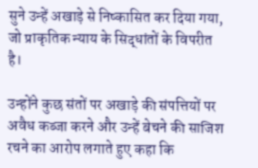सुने उन्हें अखाड़े से निष्कासित कर दिया गया, जो प्राकृतिक न्याय के सिद्धांतों के विपरीत है।

उन्होंने कुछ संतों पर अखाड़े की संपत्तियों पर अवैध कब्जा करने और उन्हें बेचने की साजिश रचने का आरोप लगाते हुए कहा कि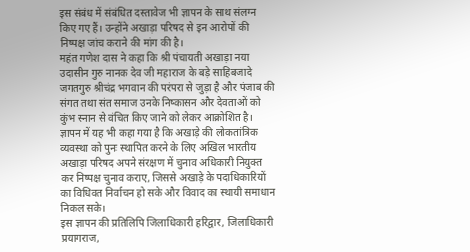इस संबंध में संबंधित दस्तावेज भी ज्ञापन के साथ संलग्न किए गए हैं। उन्होंने अखाड़ा परिषद से इन आरोपों की निष्पक्ष जांच कराने की मांग की है।
महंत गणेश दास ने कहा कि श्री पंचायती अखाड़ा नया उदासीन गुरु नानक देव जी महाराज के बड़े साहिबजादे जगतगुरु श्रीचंद्र भगवान की परंपरा से जुड़ा है और पंजाब की संगत तथा संत समाज उनके निष्कासन और देवताओं को कुंभ स्नान से वंचित किए जाने को लेकर आक्रोशित है।
ज्ञापन में यह भी कहा गया है कि अखाड़े की लोकतांत्रिक व्यवस्था को पुनः स्थापित करने के लिए अखिल भारतीय अखाड़ा परिषद अपने संरक्षण में चुनाव अधिकारी नियुक्त कर निष्पक्ष चुनाव कराए, जिससे अखाड़े के पदाधिकारियों का विधिवत निर्वाचन हो सके और विवाद का स्थायी समाधान निकल सके।
इस ज्ञापन की प्रतिलिपि जिलाधिकारी हरिद्वार, जिलाधिकारी प्रयागराज,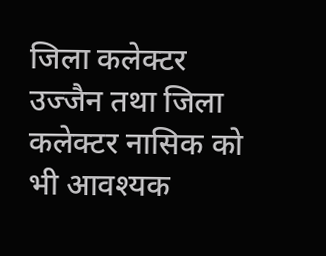जिला कलेक्टर उज्जैन तथा जिला कलेक्टर नासिक को भी आवश्यक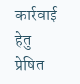कार्रवाई हेतु प्रेषित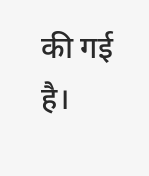की गई है।